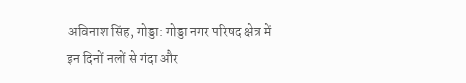अविनाश सिंह, गोड्डा: गोड्डा नगर परिषद क्षेत्र में इन दिनों नलों से गंदा और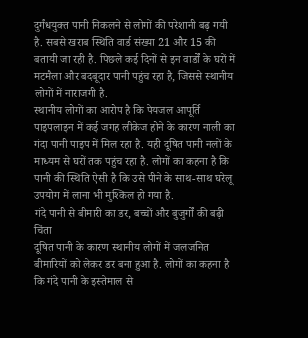दुर्गंधयुक्त पानी निकलने से लोगों की परेशानी बढ़ गयी है. सबसे खराब स्थिति वार्ड संख्या 21 और 15 की बतायी जा रही है. पिछले कई दिनों से इन वार्डों के घरों में मटमैला और बदबूदार पानी पहुंच रहा है, जिससे स्थानीय लोगों में नाराजगी है.
स्थानीय लोगों का आरोप है कि पेयजल आपूर्ति पाइपलाइन में कई जगह लीकेज होने के कारण नाली का गंदा पानी पाइप में मिल रहा है. यही दूषित पानी नलों के माध्यम से घरों तक पहुंच रहा है. लोगों का कहना है कि पानी की स्थिति ऐसी है कि उसे पीने के साथ-साथ घरेलू उपयोग में लाना भी मुश्किल हो गया है.
गंदे पानी से बीमारी का डर, बच्चों और बुजुर्गों की बढ़ी चिंता
दूषित पानी के कारण स्थानीय लोगों में जलजनित बीमारियों को लेकर डर बना हुआ है. लोगों का कहना है कि गंदे पानी के इस्तेमाल से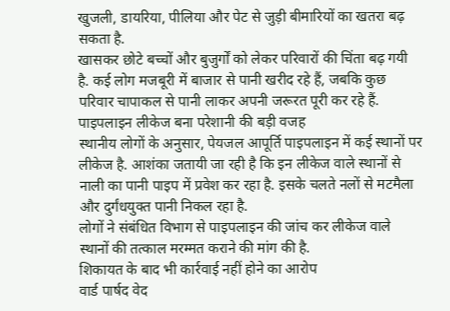खुजली, डायरिया, पीलिया और पेट से जुड़ी बीमारियों का खतरा बढ़ सकता है.
खासकर छोटे बच्चों और बुजुर्गों को लेकर परिवारों की चिंता बढ़ गयी है. कई लोग मजबूरी में बाजार से पानी खरीद रहे हैं, जबकि कुछ परिवार चापाकल से पानी लाकर अपनी जरूरत पूरी कर रहे हैं.
पाइपलाइन लीकेज बना परेशानी की बड़ी वजह
स्थानीय लोगों के अनुसार, पेयजल आपूर्ति पाइपलाइन में कई स्थानों पर लीकेज है. आशंका जतायी जा रही है कि इन लीकेज वाले स्थानों से नाली का पानी पाइप में प्रवेश कर रहा है. इसके चलते नलों से मटमैला और दुर्गंधयुक्त पानी निकल रहा है.
लोगों ने संबंधित विभाग से पाइपलाइन की जांच कर लीकेज वाले स्थानों की तत्काल मरम्मत कराने की मांग की है.
शिकायत के बाद भी कार्रवाई नहीं होने का आरोप
वार्ड पार्षद वेद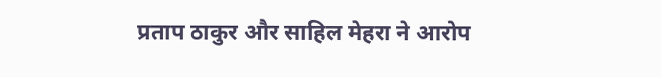प्रताप ठाकुर और साहिल मेहरा ने आरोप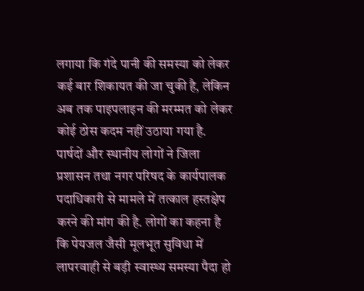लगाया कि गंदे पानी की समस्या को लेकर कई बार शिकायत की जा चुकी है, लेकिन अब तक पाइपलाइन की मरम्मत को लेकर कोई ठोस कदम नहीं उठाया गया है.
पार्षदों और स्थानीय लोगों ने जिला प्रशासन तथा नगर परिषद के कार्यपालक पदाधिकारी से मामले में तत्काल हस्तक्षेप करने की मांग की है. लोगों का कहना है कि पेयजल जैसी मूलभूत सुविधा में लापरवाही से बड़ी स्वास्थ्य समस्या पैदा हो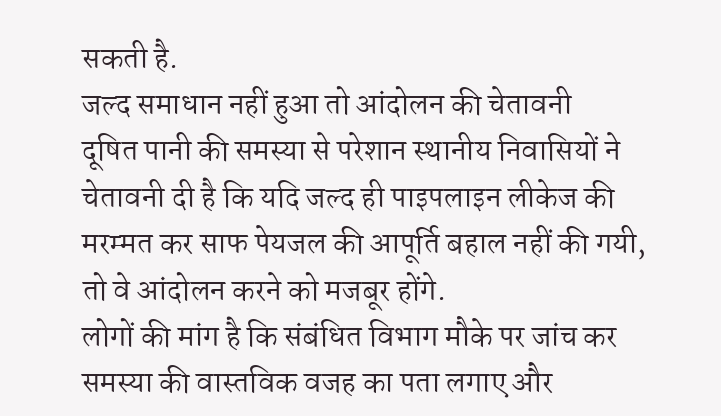सकती है.
जल्द समाधान नहीं हुआ तो आंदोलन की चेतावनी
दूषित पानी की समस्या से परेशान स्थानीय निवासियों ने चेतावनी दी है कि यदि जल्द ही पाइपलाइन लीकेज की मरम्मत कर साफ पेयजल की आपूर्ति बहाल नहीं की गयी, तो वे आंदोलन करने को मजबूर होंगे.
लोगों की मांग है कि संबंधित विभाग मौके पर जांच कर समस्या की वास्तविक वजह का पता लगाए और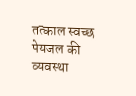तत्काल स्वच्छ पेयजल की व्यवस्था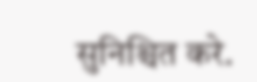सुनिश्चित करे.